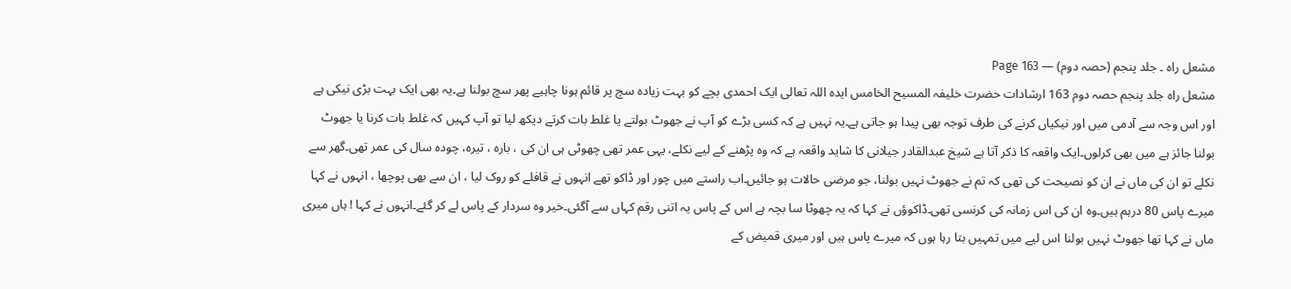مشعل راہ ۔ جلد پنجم (حصہ دوم) — Page 163
مشعل راه جلد پنجم حصہ دوم 163 ارشادات حضرت خلیفہ المسیح الخامس ایدہ اللہ تعالی ایک احمدی بچے کو بہت زیادہ سچ پر قائم ہونا چاہیے پھر سچ بولنا ہے۔یہ بھی ایک بہت بڑی نیکی ہے اور اس وجہ سے آدمی میں اور نیکیاں کرنے کی طرف توجہ بھی پیدا ہو جاتی ہے۔یہ نہیں ہے کہ کسی بڑے کو آپ نے جھوٹ بولتے یا غلط بات کرتے دیکھ لیا تو آپ کہیں کہ غلط بات کرنا یا جھوٹ بولنا جائز ہے میں بھی کرلوں۔ایک واقعہ کا ذکر آتا ہے شیخ عبدالقادر جیلانی کا شاید واقعہ ہے کہ وہ پڑھنے کے لیے نکلے، یہی عمر تھی چھوٹی ہی ان کی ، بارہ ، تیرہ، چودہ سال کی عمر تھی۔گھر سے نکلے تو ان کی ماں نے ان کو نصیحت کی تھی کہ تم نے جھوٹ نہیں بولنا، جو مرضی حالات ہو جائیں۔اب راستے میں چور اور ڈاکو تھے انہوں نے قافلے کو روک لیا ، ان سے بھی پوچھا ، انہوں نے کہا میرے پاس 80 درہم ہیں۔وہ ان کی اس زمانہ کی کرنسی تھی۔ڈاکوؤں نے کہا کہ یہ چھوٹا سا بچہ ہے اس کے پاس یہ اتنی رقم کہاں سے آگئی۔خیر وہ سردار کے پاس لے کر گئے۔انہوں نے کہا ! ہاں میری ماں نے کہا تھا جھوٹ نہیں بولنا اس لیے میں تمہیں بتا رہا ہوں کہ میرے پاس ہیں اور میری قمیض کے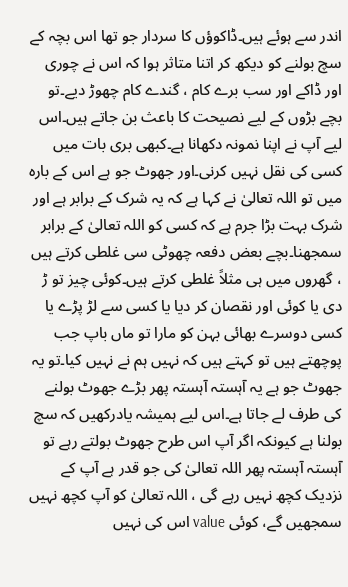اندر سے ہوئے ہیں۔ڈاکوؤں کا سردار جو تھا اس بچہ کے سچ بولنے کو دیکھ کر اتنا متاثر ہوا کہ اس نے چوری اور ڈاکے اور سب برے کام ، گندے کام چھوڑ دیے۔تو بچے بڑوں کے لیے نصیحت کا باعث بن جاتے ہیں۔اس لیے آپ نے اپنا نمونہ دکھانا ہے۔کبھی بری بات میں کسی کی نقل نہیں کرنی۔اور جھوٹ جو ہے اس کے بارہ میں تو اللہ تعالیٰ نے کہا ہے کہ یہ شرک کے برابر ہے اور شرک بہت بڑا جرم ہے کہ کسی کو اللہ تعالیٰ کے برابر سمجھنا۔بچے بعض دفعہ چھوٹی سی غلطی کرتے ہیں ، گھروں میں ہی مثلاً غلطی کرتے ہیں۔کوئی چیز تو ڑ دی یا کوئی اور نقصان کر دیا یا کسی سے لڑ پڑے یا کسی دوسرے بھائی بہن کو مارا تو ماں باپ جب پوچھتے ہیں تو کہتے ہیں کہ نہیں ہم نے نہیں کیا۔تو یہ جھوٹ جو ہے یہ آہستہ آہستہ پھر بڑے جھوٹ بولنے کی طرف لے جاتا ہے۔اس لیے ہمیشہ یادرکھیں کہ سچ بولنا ہے کیونکہ اگر آپ اس طرح جھوٹ بولتے رہے تو آہستہ آہستہ پھر اللہ تعالیٰ کی جو قدر ہے آپ کے نزدیک کچھ نہیں رہے گی ، اللہ تعالیٰ کو آپ کچھ نہیں سمجھیں گے، کوئی value اس کی نہیں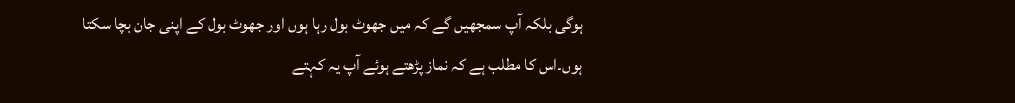ہوگی بلکہ آپ سمجھیں گے کہ میں جھوٹ بول رہا ہوں اور جھوٹ بول کے اپنی جان بچا سکتا ہوں۔اس کا مطلب ہے کہ نماز پڑھتے ہوئے آپ یہ کہتے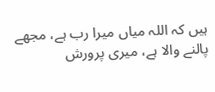ہیں کہ اللہ میاں میرا رب ہے، مجھے پالنے والا ہے، میری پرورش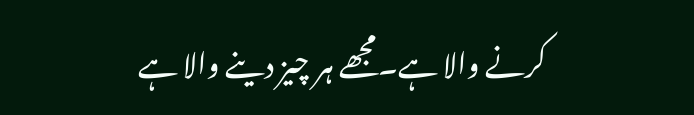کرنے والا ہے۔مجھے ہر چیز دینے والا ہے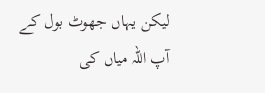لیکن یہاں جھوٹ بول کے آپ اللہ میاں کی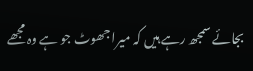بجائے سمجھ رہے ہیں کہ میرا جھوٹ جو ہے وہ مجھے